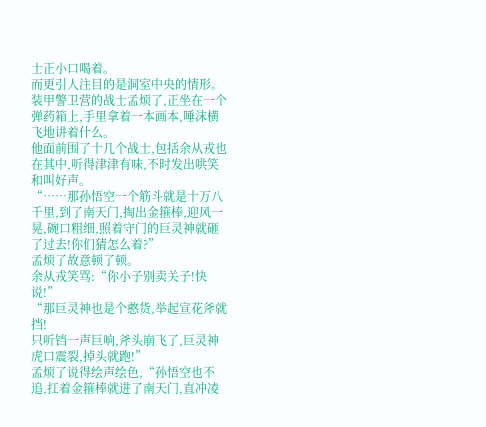士正小口喝着。
而更引人注目的是洞室中央的情形。
装甲警卫营的战士孟烦了,正坐在一个弹药箱上,手里拿着一本画本,唾沫横飞地讲着什么。
他面前围了十几个战士,包括余从戎也在其中,听得津津有味,不时发出哄笑和叫好声。
“……那孙悟空一个筋斗就是十万八千里,到了南天门,掏出金箍棒,迎风一晃,碗口粗细,照着守门的巨灵神就砸了过去!你们猜怎么着?”
孟烦了故意顿了顿。
余从戎笑骂:“你小子别卖关子!快说!”
“那巨灵神也是个憨货,举起宣花斧就挡!
只听铛一声巨响,斧头崩飞了,巨灵神虎口震裂,掉头就跑!”
孟烦了说得绘声绘色,“孙悟空也不追,扛着金箍棒就进了南天门,直冲凌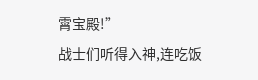霄宝殿!”
战士们听得入神,连吃饭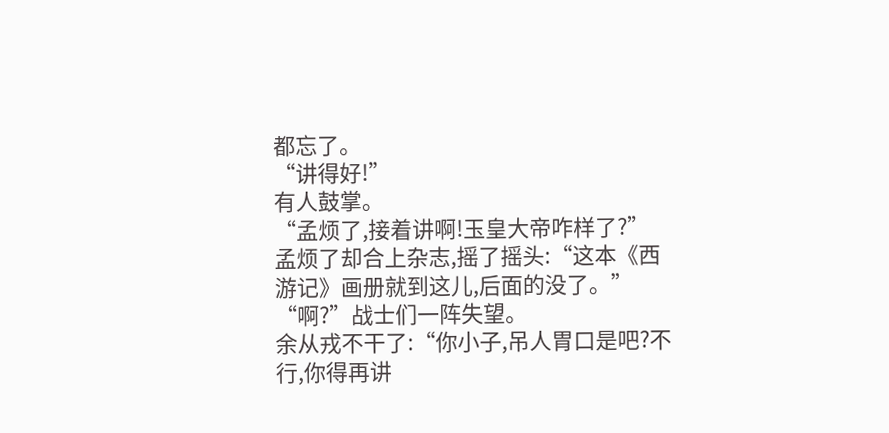都忘了。
“讲得好!”
有人鼓掌。
“孟烦了,接着讲啊!玉皇大帝咋样了?”
孟烦了却合上杂志,摇了摇头:“这本《西游记》画册就到这儿,后面的没了。”
“啊?”战士们一阵失望。
余从戎不干了:“你小子,吊人胃口是吧?不行,你得再讲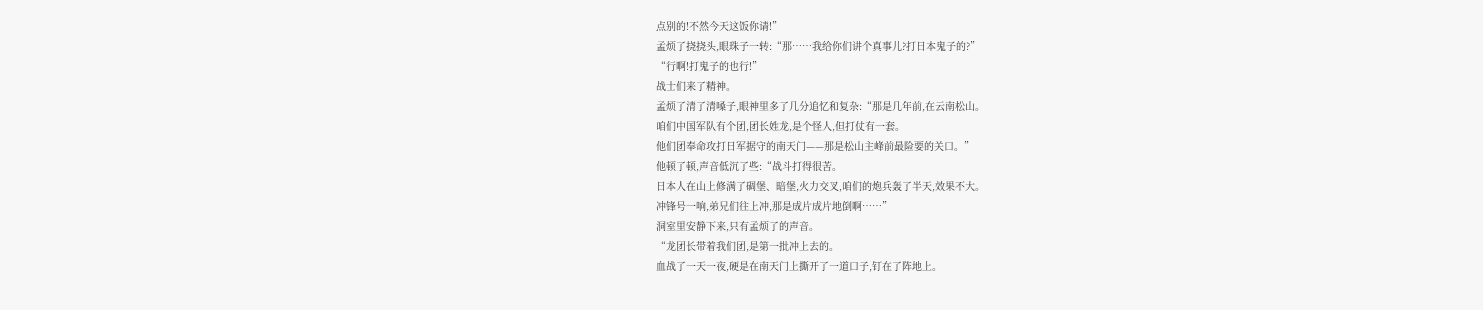点别的!不然今天这饭你请!”
孟烦了挠挠头,眼珠子一转:“那……我给你们讲个真事儿?打日本鬼子的?”
“行啊!打鬼子的也行!”
战士们来了精神。
孟烦了清了清嗓子,眼神里多了几分追忆和复杂:“那是几年前,在云南松山。
咱们中国军队有个团,团长姓龙,是个怪人,但打仗有一套。
他们团奉命攻打日军据守的南天门——那是松山主峰前最险要的关口。”
他顿了顿,声音低沉了些:“战斗打得很苦。
日本人在山上修满了碉堡、暗堡,火力交叉,咱们的炮兵轰了半天,效果不大。
冲锋号一响,弟兄们往上冲,那是成片成片地倒啊……”
洞室里安静下来,只有孟烦了的声音。
“龙团长带着我们团,是第一批冲上去的。
血战了一天一夜,硬是在南天门上撕开了一道口子,钉在了阵地上。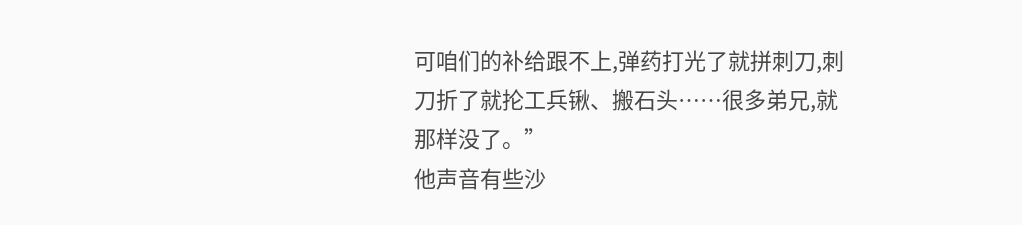可咱们的补给跟不上,弹药打光了就拼刺刀,刺刀折了就抡工兵锹、搬石头……很多弟兄,就那样没了。”
他声音有些沙